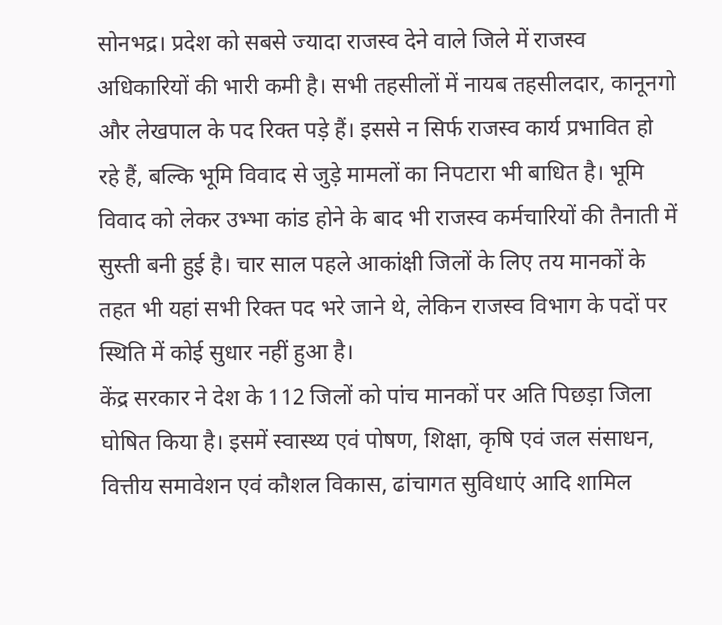सोनभद्र। प्रदेश को सबसे ज्यादा राजस्व देने वाले जिले में राजस्व अधिकारियों की भारी कमी है। सभी तहसीलों में नायब तहसीलदार, कानूनगो और लेखपाल के पद रिक्त पड़े हैं। इससे न सिर्फ राजस्व कार्य प्रभावित हो रहे हैं, बल्कि भूमि विवाद से जुड़े मामलों का निपटारा भी बाधित है। भूमि विवाद को लेकर उभ्भा कांड होने के बाद भी राजस्व कर्मचारियों की तैनाती में सुस्ती बनी हुई है। चार साल पहले आकांक्षी जिलों के लिए तय मानकों के तहत भी यहां सभी रिक्त पद भरे जाने थे, लेकिन राजस्व विभाग के पदों पर स्थिति में कोई सुधार नहीं हुआ है।
केंद्र सरकार ने देश के 112 जिलों को पांच मानकों पर अति पिछड़ा जिला घोषित किया है। इसमें स्वास्थ्य एवं पोषण, शिक्षा, कृषि एवं जल संसाधन, वित्तीय समावेशन एवं कौशल विकास, ढांचागत सुविधाएं आदि शामिल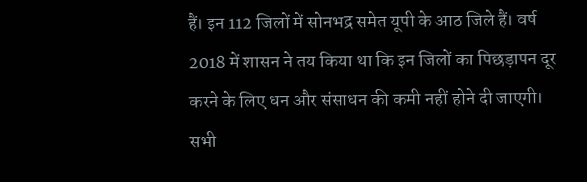हैं। इन 112 जिलों में सोनभद्र समेत यूपी के आठ जिले हैं। वर्ष 2018 में शासन ने तय किया था कि इन जिलों का पिछड़ापन दूर करने के लिए धन और संसाधन की कमी नहीं होने दी जाएगी। सभी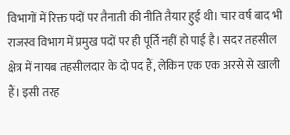विभागों में रिक्त पदों पर तैनाती की नीति तैयार हुई थी। चार वर्ष बाद भी राजस्व विभाग में प्रमुख पदों पर ही पूर्ति नहीं हो पाई है। सदर तहसील क्षेत्र में नायब तहसीलदार के दो पद हैं, लेकिन एक एक अरसे से खाली हैं। इसी तरह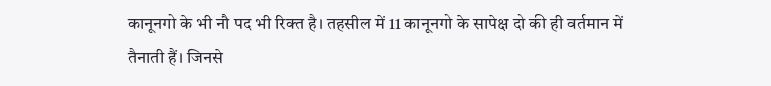कानूनगो के भी नौ पद भी रिक्त है। तहसील में 11 कानूनगो के सापेक्ष दो की ही वर्तमान में तैनाती हैं। जिनसे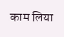काम लिया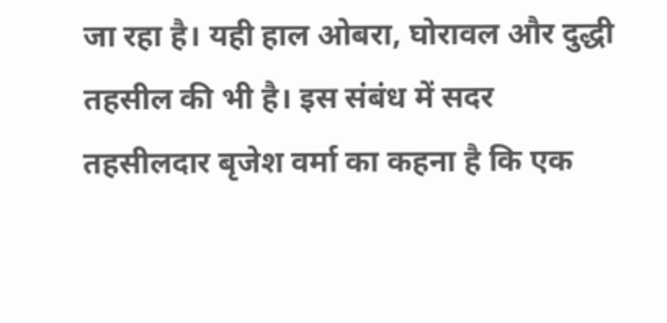जा रहा है। यही हाल ओबरा, घोरावल और दुद्धी तहसील की भी है। इस संबंध में सदर तहसीलदार बृजेश वर्मा का कहना है कि एक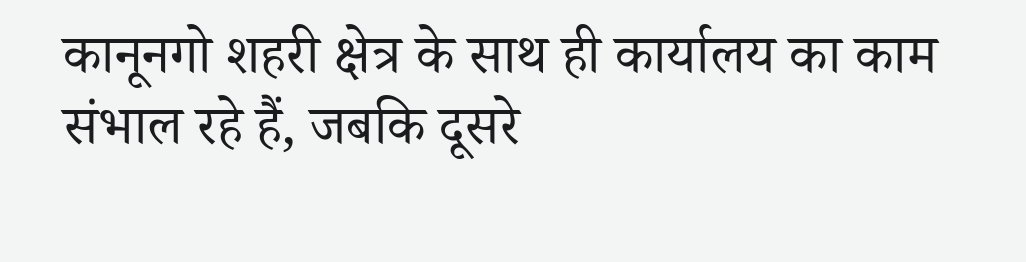कानूनगो शहरी क्षेत्र के साथ ही कार्यालय का काम संभाल रहे हैं, जबकि दूसरे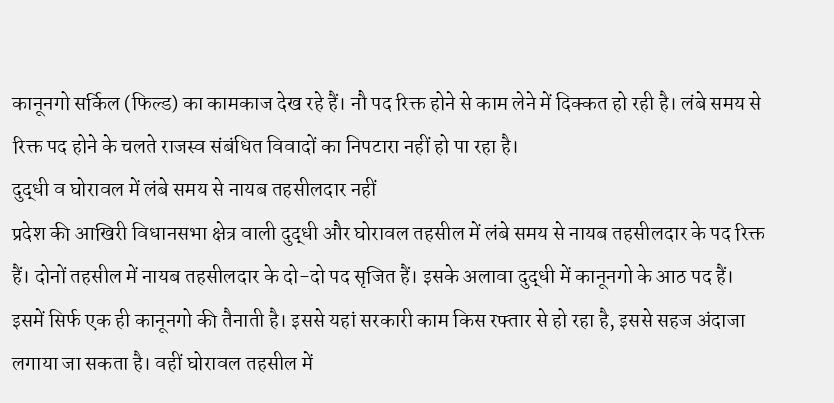कानूनगो सर्किल (फिल्ड) का कामकाज देख रहे हैं। नौ पद रिक्त होने से काम लेने में दिक्कत हो रही है। लंबे समय से रिक्त पद होने के चलते राजस्व संबंधित विवादों का निपटारा नहीं हो पा रहा है।
दुद्धी व घोरावल में लंबे समय से नायब तहसीलदार नहीं
प्रदेश की आखिरी विधानसभा क्षेत्र वाली दुद्धी और घोरावल तहसील में लंबे समय से नायब तहसीलदार के पद रिक्त हैं। दोनों तहसील में नायब तहसीलदार के दो-दो पद सृजित हैं। इसके अलावा दुद्धी में कानूनगो के आठ पद हैं। इसमें सिर्फ एक ही कानूनगो की तैनाती है। इससे यहां सरकारी काम किस रफ्तार से हो रहा है, इससे सहज अंदाजा लगाया जा सकता है। वहीं घोरावल तहसील में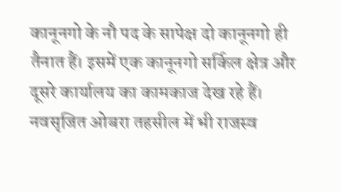कानूनगो के नौ पद के सापेक्ष दो कानूनगो ही तैनात हैं। इसमें एक कानूनगो सर्किल क्षेत्र और दूसरे कार्यालय का कामकाज देख रहे हैं। नवसृजित ओबरा तहसील में भी राजस्व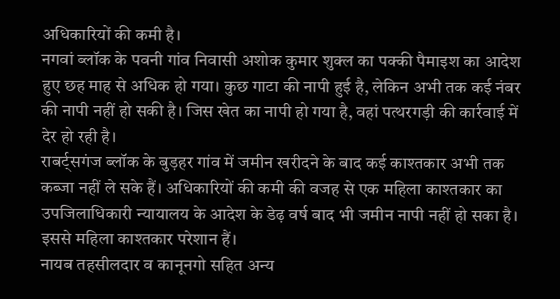अधिकारियों की कमी है।
नगवां ब्लॉक के पवनी गांव निवासी अशोक कुमार शुक्ल का पक्की पैमाइश का आदेश हुए छह माह से अधिक हो गया। कुछ गाटा की नापी हुई है, लेकिन अभी तक कई नंबर की नापी नहीं हो सकी है। जिस खेत का नापी हो गया है, वहां पत्थरगड़ी की कार्रवाई में देर हो रही है।
राबर्ट्सगंज ब्लॉक के बुड़हर गांव में जमीन खरीदने के बाद कई काश्तकार अभी तक कब्जा नहीं ले सके हैं। अधिकारियों की कमी की वजह से एक महिला काश्तकार का उपजिलाधिकारी न्यायालय के आदेश के डेढ़ वर्ष बाद भी जमीन नापी नहीं हो सका है। इससे महिला काश्तकार परेशान हैं।
नायब तहसीलदार व कानूनगो सहित अन्य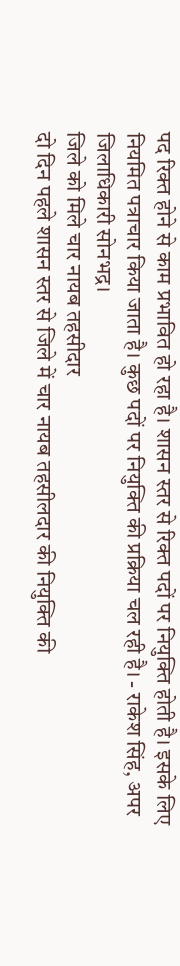पद रिक्त होने से काम प्रभावित हो रहा है। शासन स्तर से रिक्त पदों पर नियुक्ति होती है। इसके लिए नियमित पत्राचार किया जाता है। कुछ पदों पर नियुक्ति की प्रक्रिया चल रही है। - राकेश सिंह, अपर जिलाधिकारी सोनभद्र।
जिले को मिले चार नायब तहसीदार
दो दिन पहले शासन स्तर से जिले में चार नायब तहसीलदार की नियुक्ति की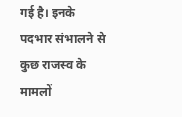गई है। इनके पदभार संभालने से कुछ राजस्व के मामलों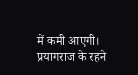में कमी आएगी। प्रयागराज के रहने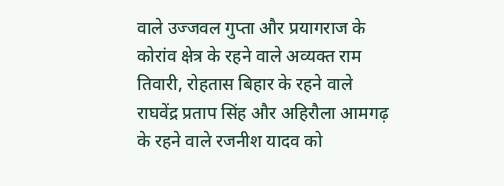वाले उज्जवल गुप्ता और प्रयागराज के कोरांव क्षेत्र के रहने वाले अव्यक्त राम तिवारी, रोहतास बिहार के रहने वाले राघवेंद्र प्रताप सिंह और अहिरौला आमगढ़ के रहने वाले रजनीश यादव को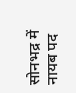सोनभद्र में नायब पद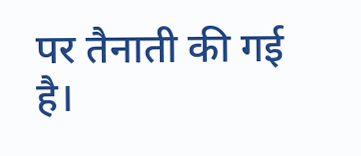पर तैनाती की गई है।